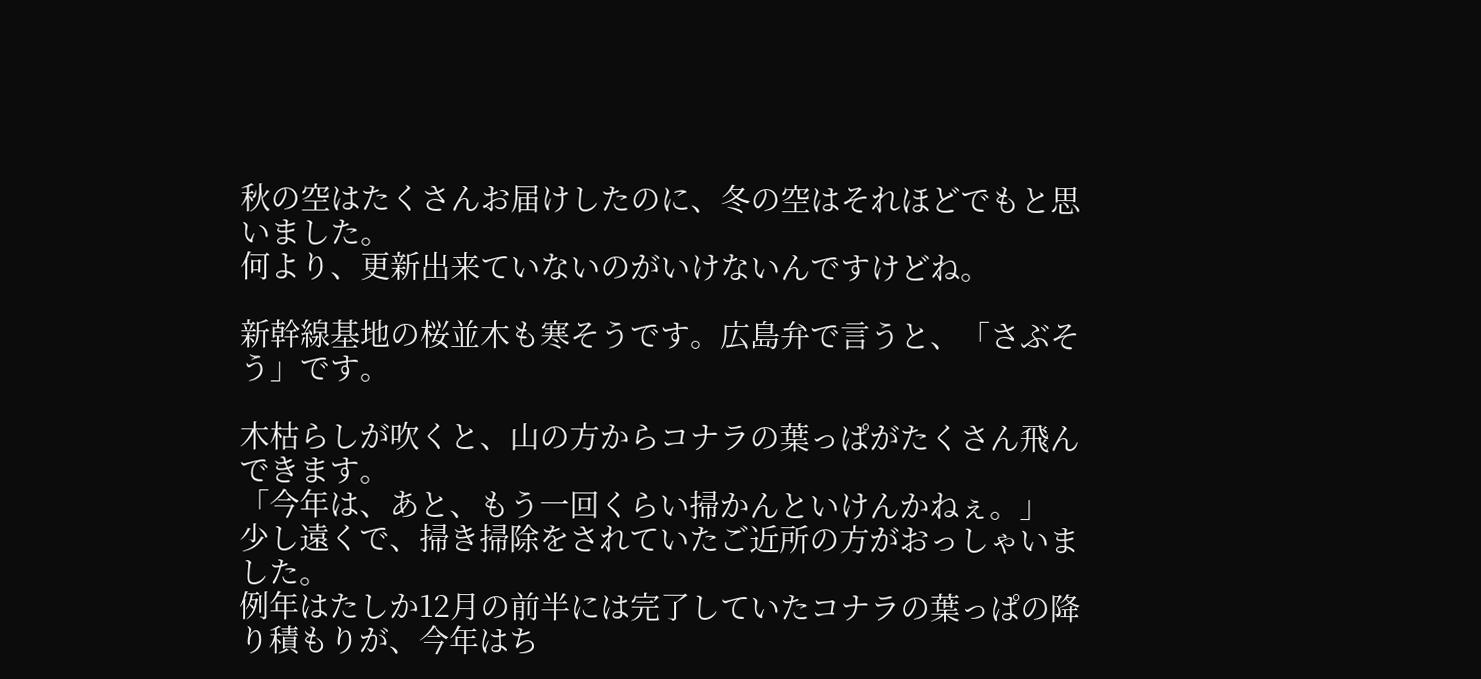秋の空はたくさんお届けしたのに、冬の空はそれほどでもと思いました。
何より、更新出来ていないのがいけないんですけどね。

新幹線基地の桜並木も寒そうです。広島弁で言うと、「さぶそう」です。

木枯らしが吹くと、山の方からコナラの葉っぱがたくさん飛んできます。
「今年は、あと、もう一回くらい掃かんといけんかねぇ。」
少し遠くで、掃き掃除をされていたご近所の方がおっしゃいました。
例年はたしか12月の前半には完了していたコナラの葉っぱの降り積もりが、今年はち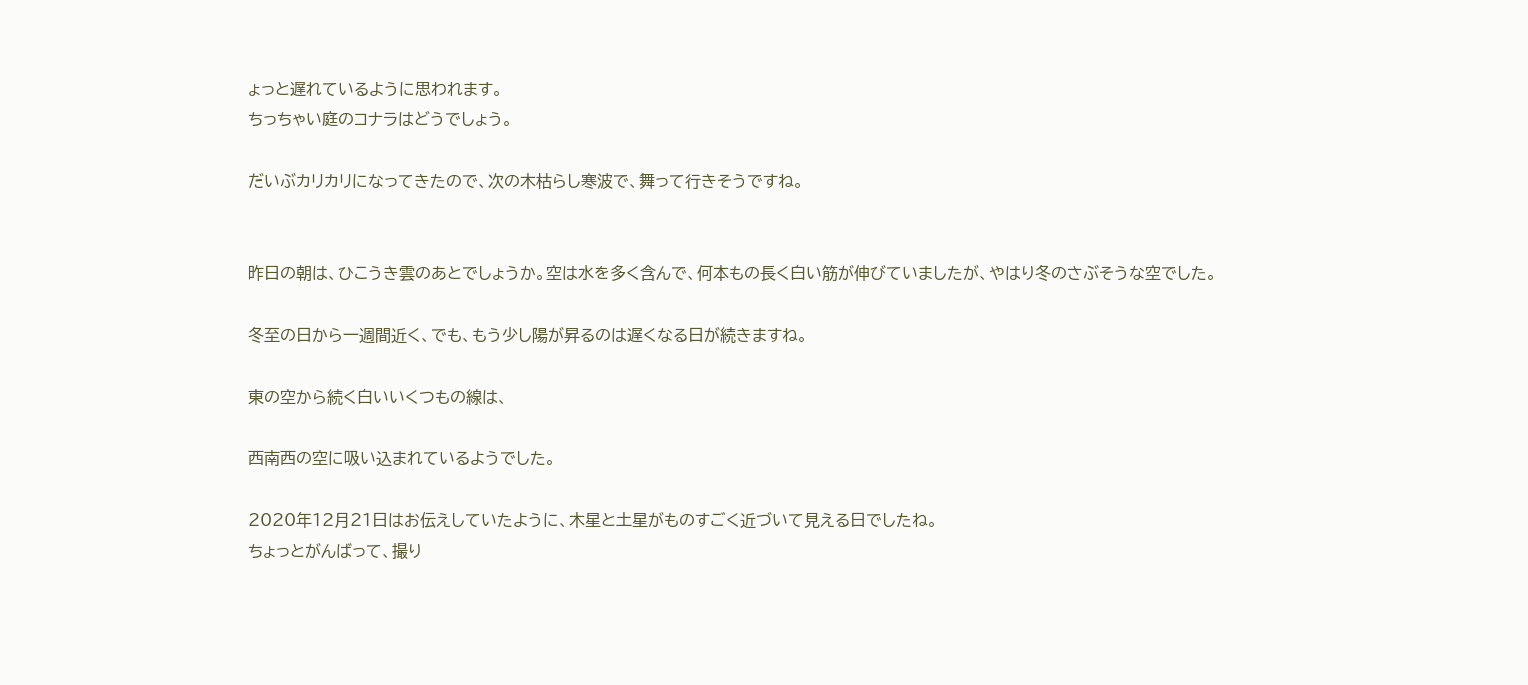ょっと遅れているように思われます。
ちっちゃい庭のコナラはどうでしょう。

だいぶカリカリになってきたので、次の木枯らし寒波で、舞って行きそうですね。


昨日の朝は、ひこうき雲のあとでしょうか。空は水を多く含んで、何本もの長く白い筋が伸びていましたが、やはり冬のさぶそうな空でした。

冬至の日から一週間近く、でも、もう少し陽が昇るのは遅くなる日が続きますね。

東の空から続く白いいくつもの線は、

西南西の空に吸い込まれているようでした。

2020年12月21日はお伝えしていたように、木星と土星がものすごく近づいて見える日でしたね。
ちょっとがんばって、撮り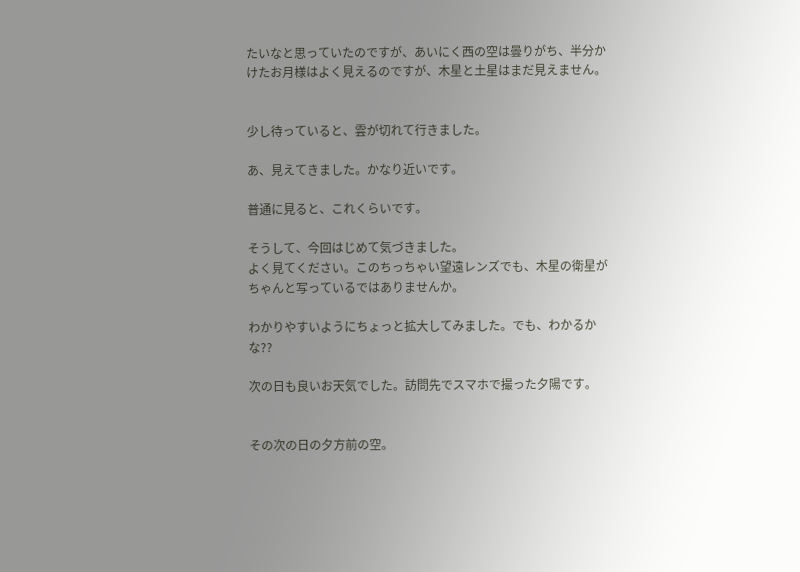たいなと思っていたのですが、あいにく西の空は曇りがち、半分かけたお月様はよく見えるのですが、木星と土星はまだ見えません。


少し待っていると、雲が切れて行きました。

あ、見えてきました。かなり近いです。

普通に見ると、これくらいです。

そうして、今回はじめて気づきました。
よく見てください。このちっちゃい望遠レンズでも、木星の衛星がちゃんと写っているではありませんか。

わかりやすいようにちょっと拡大してみました。でも、わかるかな??

次の日も良いお天気でした。訪問先でスマホで撮った夕陽です。


その次の日の夕方前の空。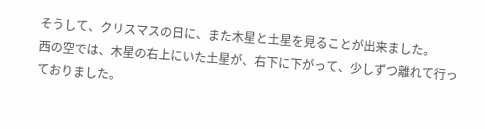そうして、クリスマスの日に、また木星と土星を見ることが出来ました。
西の空では、木星の右上にいた土星が、右下に下がって、少しずつ離れて行っておりました。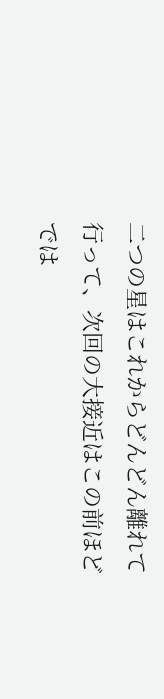二つの星はこれからどんどん離れて行って、次回の大接近はこの前ほどでは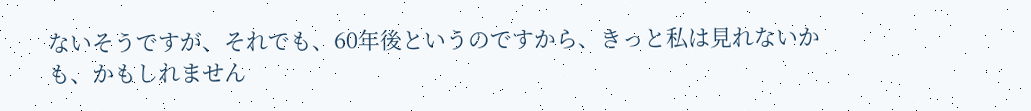ないそうですが、それでも、60年後というのですから、きっと私は見れないかも、かもしれません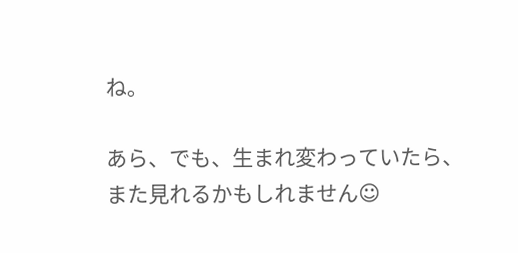ね。

あら、でも、生まれ変わっていたら、また見れるかもしれません☺